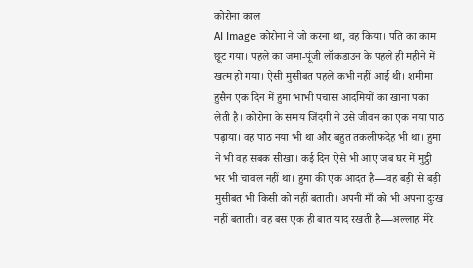कोरोना काल
AI Image कोरोना ने जो करना था, वह किया। पति का काम छूट गया। पहले का जमा-पूंजी लॉकडाउन के पहले ही महीने में खत्म हो गया। ऐसी मुसीबत पहले कभी नहीं आई थी। शमीमा हुसैन एक दिन में हुमा भाभी पचास आदमियों का खाना पका लेती है। कोरोना के समय जिंदगी ने उसे जीवन का एक नया पाठ पढ़ाया। वह पाठ नया भी था और बहुत तकलीफदेह भी था। हुमा ने भी वह सबक सीखा। कई दिन ऐसे भी आए जब घर में मुट्ठी भर भी चावल नहीं था। हुमा की एक आदत है—वह बड़ी से बड़ी मुसीबत भी किसी को नहीं बताती। अपनी माँ को भी अपना दुःख नहीं बताती। वह बस एक ही बात याद रखती है—अल्लाह मेरे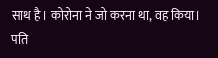साथ है। कोरोना ने जो करना था, वह किया। पति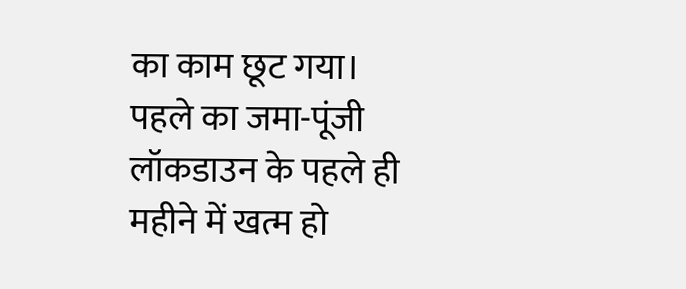का काम छूट गया। पहले का जमा-पूंजी लॉकडाउन के पहले ही महीने में खत्म हो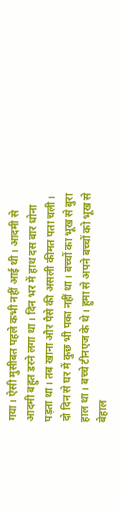गया। ऐसी मुसीबत पहले कभी नहीं आई थी। आदमी से आदमी बहुत डरने लगा था। दिन भर में हाथ दस बार धोना पड़ता था। तब खाना और पैसे की असली कीमत पता चली। दो दिन से घर में कुछ भी पका नहीं था। बच्चों का भूख से बुरा हाल था। बच्चे टीनएज के थे। हुमा से अपने बच्चों को भूख से बेहाल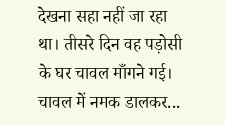देखना सहा नहीं जा रहा था। तीसरे दिन वह पड़ोसी के घर चावल माँगने गई। चावल में नमक डालकर...